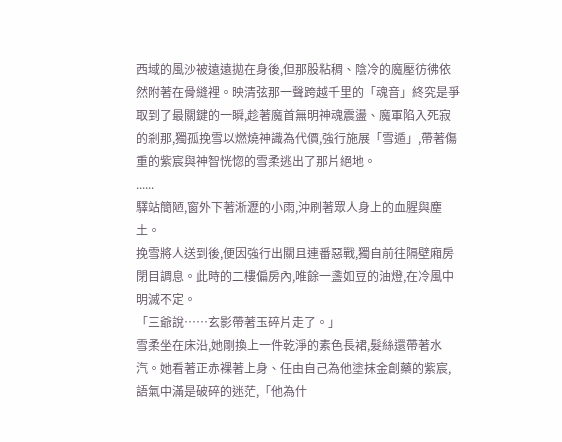西域的風沙被遠遠拋在身後,但那股粘稠、陰冷的魔壓彷彿依然附著在骨縫裡。映清弦那一聲跨越千里的「魂音」終究是爭取到了最關鍵的一瞬,趁著魔首無明神魂震盪、魔軍陷入死寂的剎那,獨孤挽雪以燃燒神識為代價,強行施展「雪遁」,帶著傷重的紫宸與神智恍惚的雪柔逃出了那片絕地。
......
驛站簡陋,窗外下著淅瀝的小雨,沖刷著眾人身上的血腥與塵土。
挽雪將人送到後,便因強行出關且連番惡戰,獨自前往隔壁廂房閉目調息。此時的二樓偏房內,唯餘一盞如豆的油燈,在冷風中明滅不定。
「三爺說……玄影帶著玉碎片走了。」
雪柔坐在床沿,她剛換上一件乾淨的素色長裙,髮絲還帶著水汽。她看著正赤裸著上身、任由自己為他塗抹金創藥的紫宸,語氣中滿是破碎的迷茫,「他為什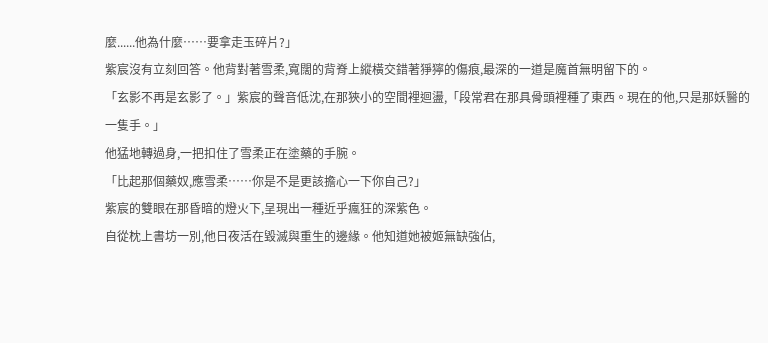麼......他為什麼……要拿走玉碎片?」
紫宸沒有立刻回答。他背對著雪柔,寬闊的背脊上縱橫交錯著猙獰的傷痕,最深的一道是魔首無明留下的。
「玄影不再是玄影了。」紫宸的聲音低沈,在那狹小的空間裡迴盪,「段常君在那具骨頭裡種了東西。現在的他,只是那妖醫的一隻手。」
他猛地轉過身,一把扣住了雪柔正在塗藥的手腕。
「比起那個藥奴,應雪柔……你是不是更該擔心一下你自己?」
紫宸的雙眼在那昏暗的燈火下,呈現出一種近乎瘋狂的深紫色。
自從枕上書坊一別,他日夜活在毀滅與重生的邊緣。他知道她被姬無缺強佔,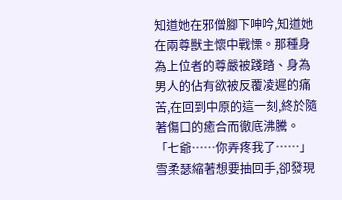知道她在邪僧腳下呻吟,知道她在兩尊獸主懷中戰慄。那種身為上位者的尊嚴被踐踏、身為男人的佔有欲被反覆凌遲的痛苦,在回到中原的這一刻,終於隨著傷口的癒合而徹底沸騰。
「七爺……你弄疼我了……」雪柔瑟縮著想要抽回手,卻發現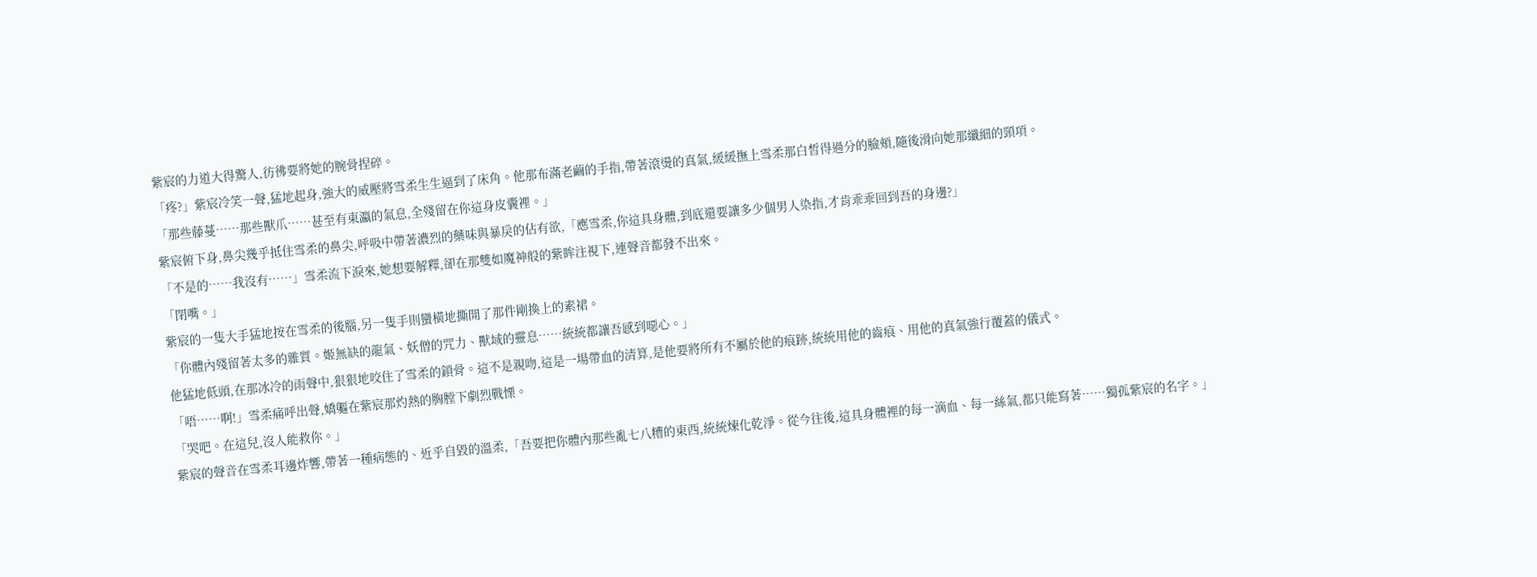紫宸的力道大得驚人,彷彿要將她的腕骨捏碎。
「疼?」紫宸冷笑一聲,猛地起身,強大的威壓將雪柔生生逼到了床角。他那布滿老繭的手指,帶著滾燙的真氣,緩緩撫上雪柔那白皙得過分的臉頰,隨後滑向她那纖細的頸項。
「那些藤蔓……那些獸爪……甚至有東瀛的氣息,全殘留在你這身皮囊裡。」
紫宸俯下身,鼻尖幾乎抵住雪柔的鼻尖,呼吸中帶著濃烈的藥味與暴戾的佔有欲,「應雪柔,你這具身體,到底還要讓多少個男人染指,才肯乖乖回到吾的身邊?」
「不是的……我沒有……」雪柔流下淚來,她想要解釋,卻在那雙如魔神般的紫眸注視下,連聲音都發不出來。
「閉嘴。」
紫宸的一隻大手猛地按在雪柔的後腦,另一隻手則蠻橫地撕開了那件剛換上的素裙。
「你體內殘留著太多的雜質。姬無缺的龍氣、妖僧的咒力、獸域的靈息……統統都讓吾感到噁心。」
他猛地低頭,在那冰冷的雨聲中,狠狠地咬住了雪柔的鎖骨。這不是親吻,這是一場帶血的清算,是他要將所有不屬於他的痕跡,統統用他的齒痕、用他的真氣強行覆蓋的儀式。
「唔……啊!」雪柔痛呼出聲,嬌軀在紫宸那灼熱的胸膛下劇烈戰慄。
「哭吧。在這兒,沒人能救你。」
紫宸的聲音在雪柔耳邊炸響,帶著一種病態的、近乎自毀的溫柔,「吾要把你體內那些亂七八糟的東西,統統煉化乾淨。從今往後,這具身體裡的每一滴血、每一絲氣,都只能寫著……獨孤紫宸的名字。」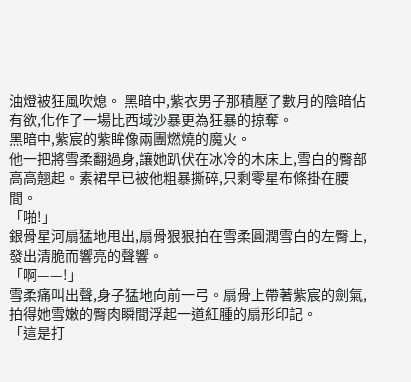油燈被狂風吹熄。 黑暗中,紫衣男子那積壓了數月的陰暗佔有欲,化作了一場比西域沙暴更為狂暴的掠奪。
黑暗中,紫宸的紫眸像兩團燃燒的魔火。
他一把將雪柔翻過身,讓她趴伏在冰冷的木床上,雪白的臀部高高翹起。素裙早已被他粗暴撕碎,只剩零星布條掛在腰間。
「啪!」
銀骨星河扇猛地甩出,扇骨狠狠拍在雪柔圓潤雪白的左臀上,發出清脆而響亮的聲響。
「啊——!」
雪柔痛叫出聲,身子猛地向前一弓。扇骨上帶著紫宸的劍氣,拍得她雪嫩的臀肉瞬間浮起一道紅腫的扇形印記。
「這是打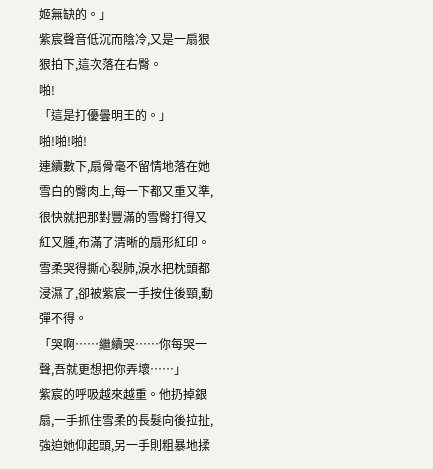姬無缺的。」
紫宸聲音低沉而陰冷,又是一扇狠狠拍下,這次落在右臀。
啪!
「這是打優曇明王的。」
啪!啪!啪!
連續數下,扇骨毫不留情地落在她雪白的臀肉上,每一下都又重又準,很快就把那對豐滿的雪臀打得又紅又腫,布滿了清晰的扇形紅印。雪柔哭得撕心裂肺,淚水把枕頭都浸濕了,卻被紫宸一手按住後頸,動彈不得。
「哭啊……繼續哭……你每哭一聲,吾就更想把你弄壞……」
紫宸的呼吸越來越重。他扔掉銀扇,一手抓住雪柔的長髮向後拉扯,強迫她仰起頭,另一手則粗暴地揉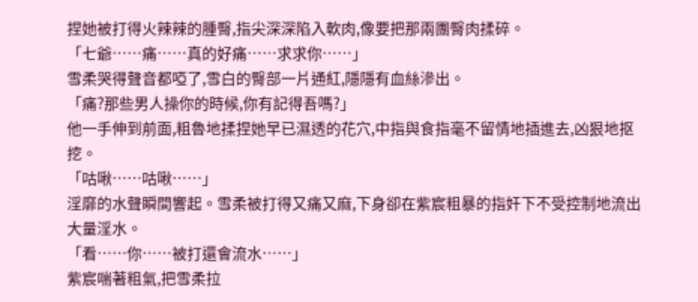捏她被打得火辣辣的腫臀,指尖深深陷入軟肉,像要把那兩團臀肉揉碎。
「七爺……痛……真的好痛……求求你……」
雪柔哭得聲音都啞了,雪白的臀部一片通紅,隱隱有血絲滲出。
「痛?那些男人操你的時候,你有記得吾嗎?」
他一手伸到前面,粗魯地揉捏她早已濕透的花穴,中指與食指毫不留情地插進去,凶狠地抠挖。
「咕啾……咕啾……」
淫靡的水聲瞬間響起。雪柔被打得又痛又麻,下身卻在紫宸粗暴的指奸下不受控制地流出大量淫水。
「看……你……被打還會流水……」
紫宸喘著粗氣,把雪柔拉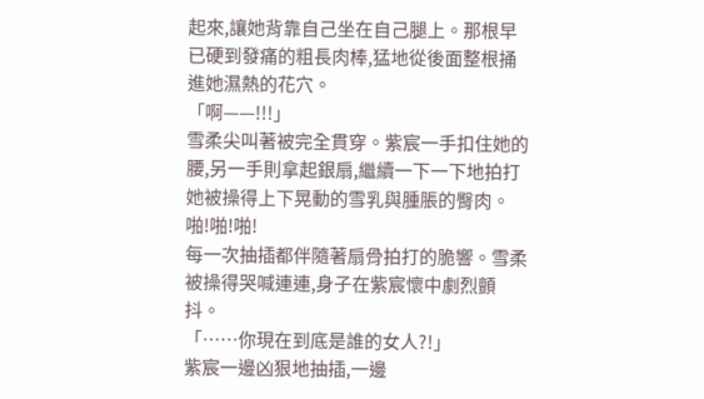起來,讓她背靠自己坐在自己腿上。那根早已硬到發痛的粗長肉棒,猛地從後面整根捅進她濕熱的花穴。
「啊——!!!」
雪柔尖叫著被完全貫穿。紫宸一手扣住她的腰,另一手則拿起銀扇,繼續一下一下地拍打她被操得上下晃動的雪乳與腫脹的臀肉。
啪!啪!啪!
每一次抽插都伴隨著扇骨拍打的脆響。雪柔被操得哭喊連連,身子在紫宸懷中劇烈顫抖。
「……你現在到底是誰的女人?!」
紫宸一邊凶狠地抽插,一邊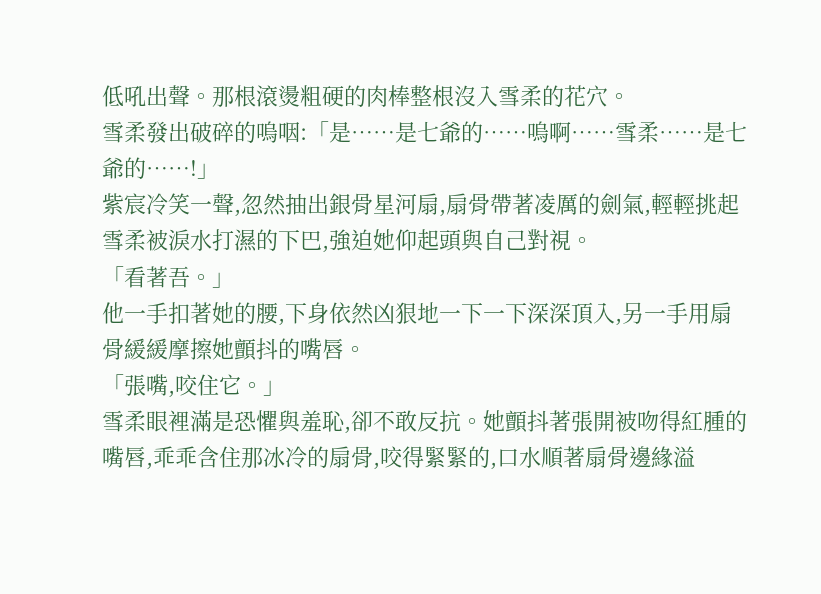低吼出聲。那根滾燙粗硬的肉棒整根沒入雪柔的花穴。
雪柔發出破碎的嗚咽:「是……是七爺的……嗚啊……雪柔……是七爺的……!」
紫宸冷笑一聲,忽然抽出銀骨星河扇,扇骨帶著凌厲的劍氣,輕輕挑起雪柔被淚水打濕的下巴,強迫她仰起頭與自己對視。
「看著吾。」
他一手扣著她的腰,下身依然凶狠地一下一下深深頂入,另一手用扇骨緩緩摩擦她顫抖的嘴唇。
「張嘴,咬住它。」
雪柔眼裡滿是恐懼與羞恥,卻不敢反抗。她顫抖著張開被吻得紅腫的嘴唇,乖乖含住那冰冷的扇骨,咬得緊緊的,口水順著扇骨邊緣溢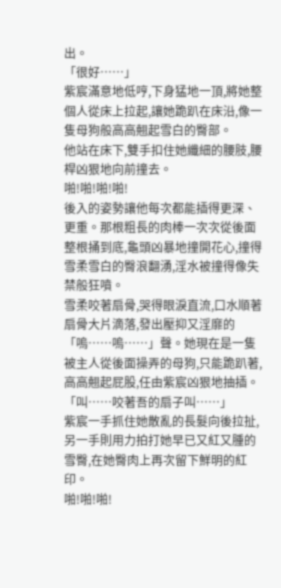出。
「很好……」
紫宸滿意地低哼,下身猛地一頂,將她整個人從床上拉起,讓她跪趴在床沿,像一隻母狗般高高翹起雪白的臀部。
他站在床下,雙手扣住她纖細的腰肢,腰桿凶狠地向前撞去。
啪!啪!啪!啪!
後入的姿勢讓他每次都能插得更深、更重。那根粗長的肉棒一次次從後面整根捅到底,龜頭凶暴地撞開花心,撞得雪柔雪白的臀浪翻湧,淫水被撞得像失禁般狂噴。
雪柔咬著扇骨,哭得眼淚直流,口水順著扇骨大片滴落,發出壓抑又淫靡的「嗚……嗚……」聲。她現在是一隻被主人從後面操弄的母狗,只能跪趴著,高高翹起屁股,任由紫宸凶狠地抽插。
「叫……咬著吾的扇子叫……」
紫宸一手抓住她散亂的長髮向後拉扯,另一手則用力拍打她早已又紅又腫的雪臀,在她臀肉上再次留下鮮明的紅印。
啪!啪!啪!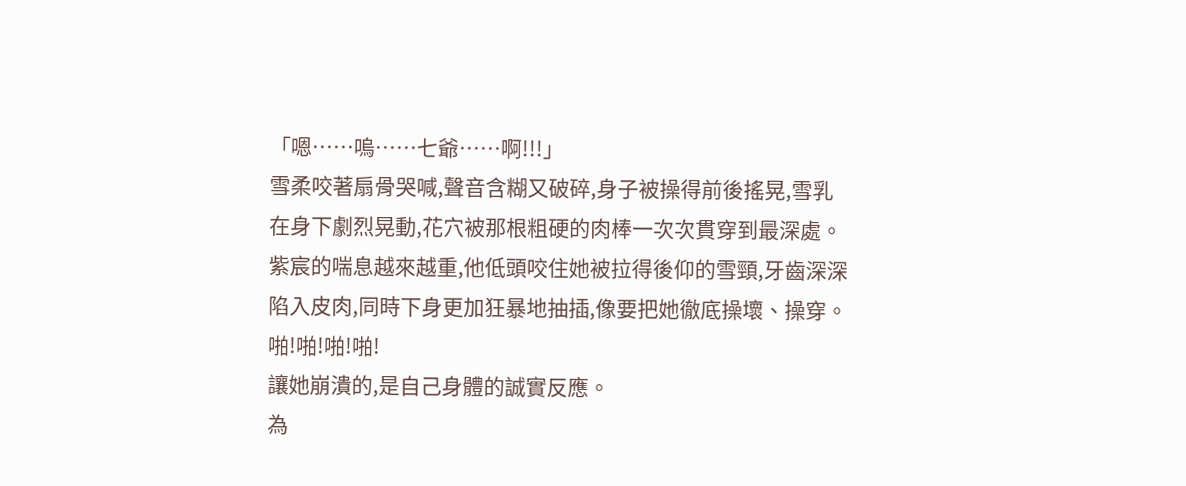「嗯……嗚……七爺……啊!!!」
雪柔咬著扇骨哭喊,聲音含糊又破碎,身子被操得前後搖晃,雪乳在身下劇烈晃動,花穴被那根粗硬的肉棒一次次貫穿到最深處。
紫宸的喘息越來越重,他低頭咬住她被拉得後仰的雪頸,牙齒深深陷入皮肉,同時下身更加狂暴地抽插,像要把她徹底操壞、操穿。
啪!啪!啪!啪!
讓她崩潰的,是自己身體的誠實反應。
為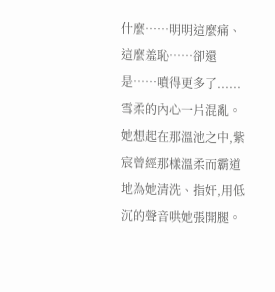什麼……明明這麼痛、這麼羞恥……卻還是……噴得更多了......
雪柔的內心一片混亂。
她想起在那溫池之中,紫宸曾經那樣溫柔而霸道地為她清洗、指奸,用低沉的聲音哄她張開腿。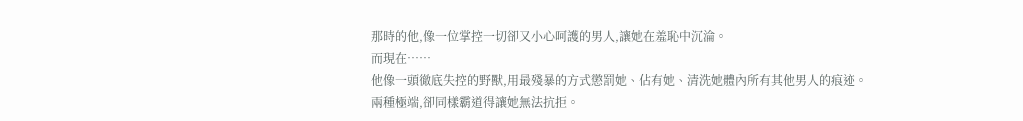那時的他,像一位掌控一切卻又小心呵護的男人,讓她在羞恥中沉淪。
而現在……
他像一頭徹底失控的野獸,用最殘暴的方式懲罰她、佔有她、清洗她體內所有其他男人的痕迹。
兩種極端,卻同樣霸道得讓她無法抗拒。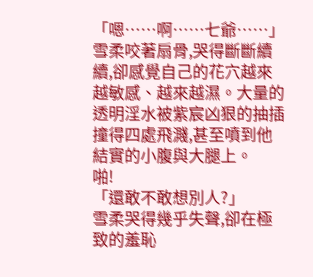「嗯……啊……七爺……」
雪柔咬著扇骨,哭得斷斷續續,卻感覺自己的花穴越來越敏感、越來越濕。大量的透明淫水被紫宸凶狠的抽插撞得四處飛濺,甚至噴到他結實的小腹與大腿上。
啪!
「還敢不敢想別人?」
雪柔哭得幾乎失聲,卻在極致的羞恥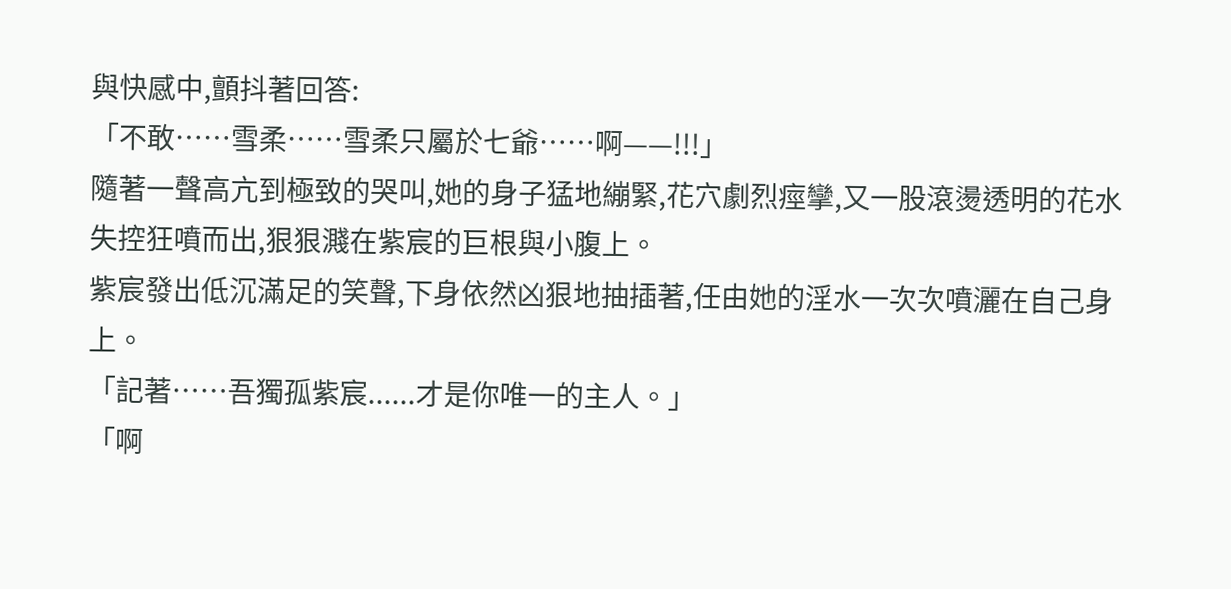與快感中,顫抖著回答:
「不敢……雪柔……雪柔只屬於七爺……啊——!!!」
隨著一聲高亢到極致的哭叫,她的身子猛地繃緊,花穴劇烈痙攣,又一股滾燙透明的花水失控狂噴而出,狠狠濺在紫宸的巨根與小腹上。
紫宸發出低沉滿足的笑聲,下身依然凶狠地抽插著,任由她的淫水一次次噴灑在自己身上。
「記著……吾獨孤紫宸......才是你唯一的主人。」
「啊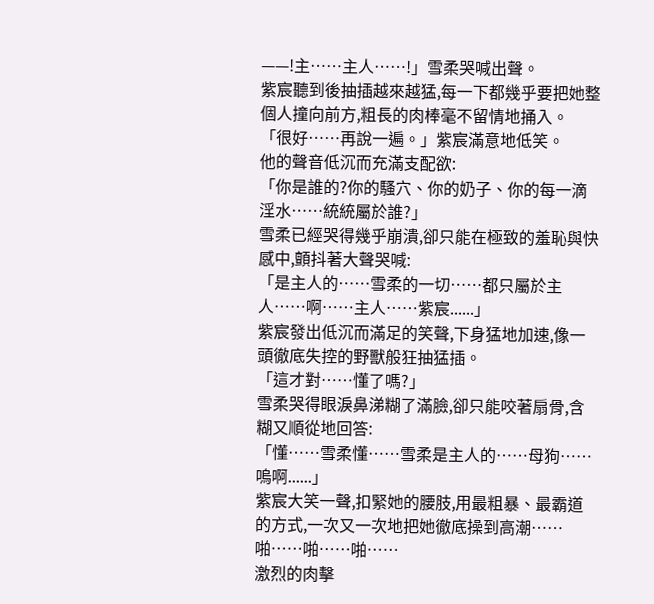——!主……主人……!」雪柔哭喊出聲。
紫宸聽到後抽插越來越猛,每一下都幾乎要把她整個人撞向前方,粗長的肉棒毫不留情地捅入。
「很好……再說一遍。」紫宸滿意地低笑。
他的聲音低沉而充滿支配欲:
「你是誰的?你的騷穴、你的奶子、你的每一滴淫水……統統屬於誰?」
雪柔已經哭得幾乎崩潰,卻只能在極致的羞恥與快感中,顫抖著大聲哭喊:
「是主人的……雪柔的一切……都只屬於主人……啊……主人……紫宸......」
紫宸發出低沉而滿足的笑聲,下身猛地加速,像一頭徹底失控的野獸般狂抽猛插。
「這才對……懂了嗎?」
雪柔哭得眼淚鼻涕糊了滿臉,卻只能咬著扇骨,含糊又順從地回答:
「懂……雪柔懂……雪柔是主人的……母狗……嗚啊......」
紫宸大笑一聲,扣緊她的腰肢,用最粗暴、最霸道的方式,一次又一次地把她徹底操到高潮……
啪……啪……啪……
激烈的肉擊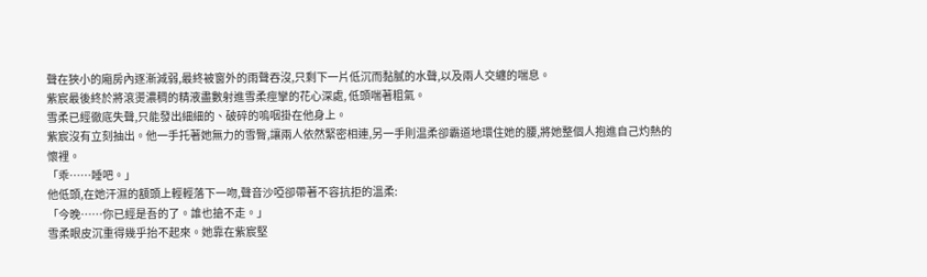聲在狹小的廂房內逐漸減弱,最終被窗外的雨聲吞沒,只剩下一片低沉而黏膩的水聲,以及兩人交纏的喘息。
紫宸最後終於將滾燙濃稠的精液盡數射進雪柔痙攣的花心深處, 低頭喘著粗氣。
雪柔已經徹底失聲,只能發出細細的、破碎的嗚咽掛在他身上。
紫宸沒有立刻抽出。他一手托著她無力的雪臀,讓兩人依然緊密相連,另一手則温柔卻霸道地環住她的腰,將她整個人抱進自己灼熱的懷裡。
「乖……睡吧。」
他低頭,在她汗濕的額頭上輕輕落下一吻,聲音沙啞卻帶著不容抗拒的溫柔:
「今晚……你已經是吾的了。誰也搶不走。」
雪柔眼皮沉重得幾乎抬不起來。她靠在紫宸堅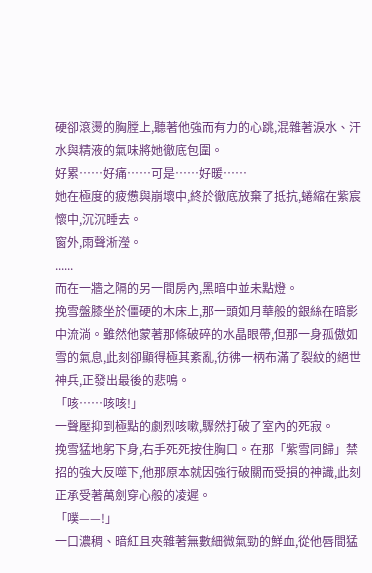硬卻滾燙的胸膛上,聽著他強而有力的心跳,混雜著淚水、汗水與精液的氣味將她徹底包圍。
好累……好痛……可是……好暖……
她在極度的疲憊與崩壞中,終於徹底放棄了抵抗,蜷縮在紫宸懷中,沉沉睡去。
窗外,雨聲淅瀅。
......
而在一牆之隔的另一間房內,黑暗中並未點燈。
挽雪盤膝坐於僵硬的木床上,那一頭如月華般的銀絲在暗影中流淌。雖然他蒙著那條破碎的水晶眼帶,但那一身孤傲如雪的氣息,此刻卻顯得極其紊亂,彷彿一柄布滿了裂紋的絕世神兵,正發出最後的悲鳴。
「咳……咳咳!」
一聲壓抑到極點的劇烈咳嗽,驟然打破了室內的死寂。
挽雪猛地躬下身,右手死死按住胸口。在那「紫雪同歸」禁招的強大反噬下,他那原本就因強行破關而受損的神識,此刻正承受著萬劍穿心般的凌遲。
「噗——!」
一口濃稠、暗紅且夾雜著無數細微氣勁的鮮血,從他唇間猛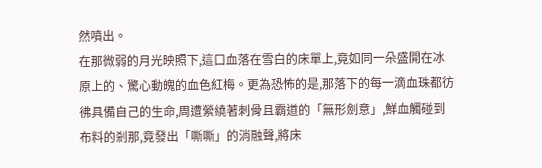然噴出。
在那微弱的月光映照下,這口血落在雪白的床單上,竟如同一朵盛開在冰原上的、驚心動魄的血色紅梅。更為恐怖的是,那落下的每一滴血珠都彷彿具備自己的生命,周遭縈繞著刺骨且霸道的「無形劍意」,鮮血觸碰到布料的剎那,竟發出「嘶嘶」的消融聲,將床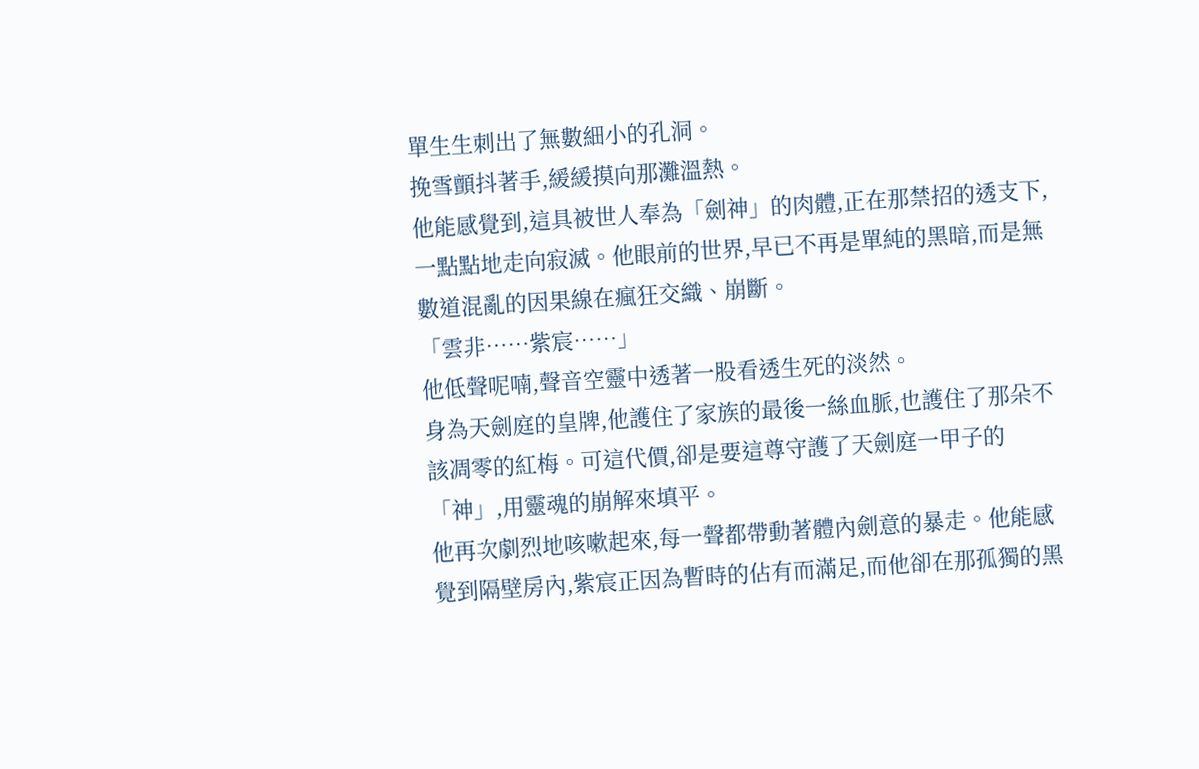單生生刺出了無數細小的孔洞。
挽雪顫抖著手,緩緩摸向那灘溫熱。
他能感覺到,這具被世人奉為「劍神」的肉體,正在那禁招的透支下,一點點地走向寂滅。他眼前的世界,早已不再是單純的黑暗,而是無數道混亂的因果線在瘋狂交織、崩斷。
「雲非……紫宸……」
他低聲呢喃,聲音空靈中透著一股看透生死的淡然。
身為天劍庭的皇牌,他護住了家族的最後一絲血脈,也護住了那朵不該凋零的紅梅。可這代價,卻是要這尊守護了天劍庭一甲子的「神」,用靈魂的崩解來填平。
他再次劇烈地咳嗽起來,每一聲都帶動著體內劍意的暴走。他能感覺到隔壁房內,紫宸正因為暫時的佔有而滿足,而他卻在那孤獨的黑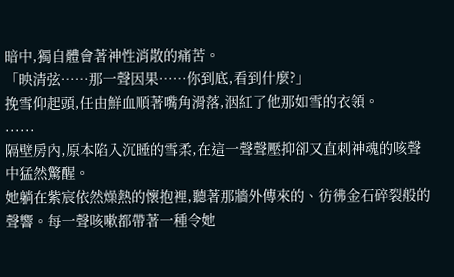暗中,獨自體會著神性消散的痛苦。
「映清弦……那一聲因果……你到底,看到什麼?」
挽雪仰起頭,任由鮮血順著嘴角滑落,洇紅了他那如雪的衣領。
......
隔壁房內,原本陷入沉睡的雪柔,在這一聲聲壓抑卻又直刺神魂的咳聲中猛然驚醒。
她躺在紫宸依然燥熱的懷抱裡,聽著那牆外傳來的、彷彿金石碎裂般的聲響。每一聲咳嗽都帶著一種令她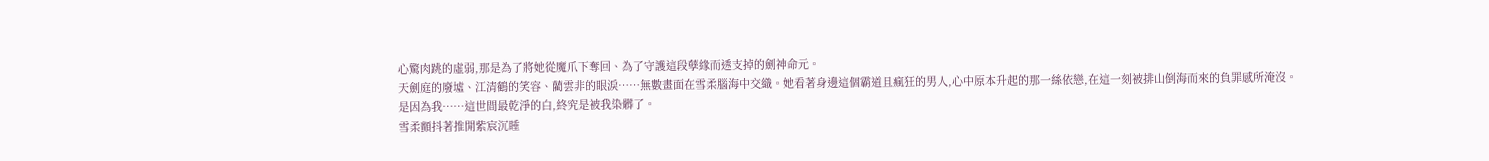心驚肉跳的虛弱,那是為了將她從魔爪下奪回、為了守護這段孽緣而透支掉的劍神命元。
天劍庭的廢墟、江清鶴的笑容、藺雲非的眼淚……無數畫面在雪柔腦海中交織。她看著身邊這個霸道且瘋狂的男人,心中原本升起的那一絲依戀,在這一刻被排山倒海而來的負罪感所淹沒。
是因為我……這世間最乾淨的白,終究是被我染髒了。
雪柔顫抖著推開紫宸沉睡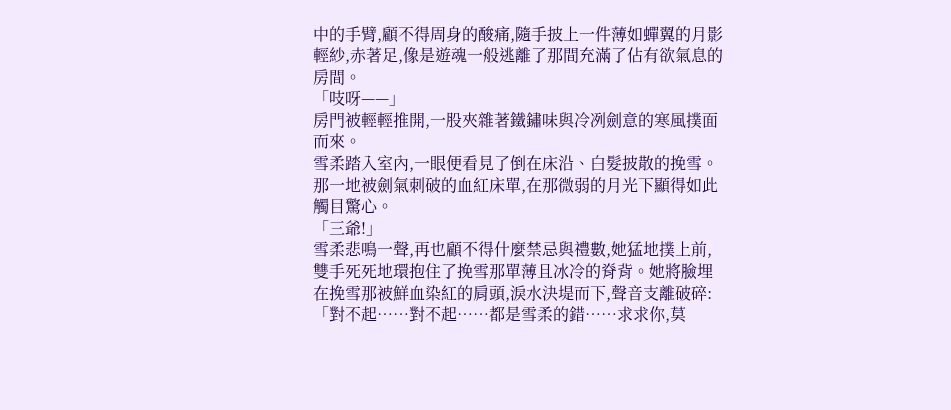中的手臂,顧不得周身的酸痛,隨手披上一件薄如蟬翼的月影輕紗,赤著足,像是遊魂一般逃離了那間充滿了佔有欲氣息的房間。
「吱呀——」
房門被輕輕推開,一股夾雜著鐵鏽味與冷冽劍意的寒風撲面而來。
雪柔踏入室內,一眼便看見了倒在床沿、白髮披散的挽雪。那一地被劍氣刺破的血紅床單,在那微弱的月光下顯得如此觸目驚心。
「三爺!」
雪柔悲鳴一聲,再也顧不得什麼禁忌與禮數,她猛地撲上前,雙手死死地環抱住了挽雪那單薄且冰冷的脊背。她將臉埋在挽雪那被鮮血染紅的肩頭,淚水決堤而下,聲音支離破碎:
「對不起……對不起……都是雪柔的錯……求求你,莫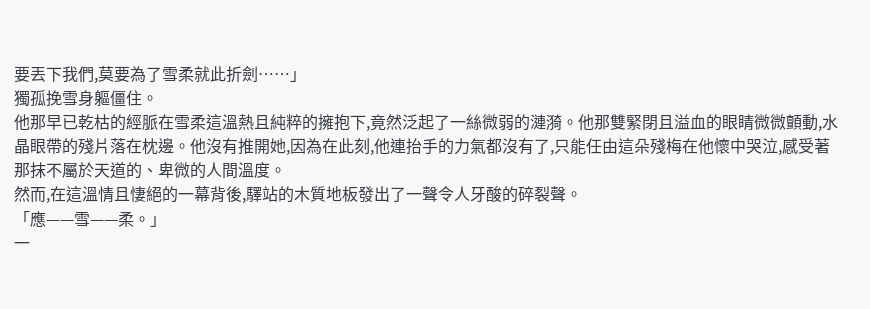要丟下我們,莫要為了雪柔就此折劍……」
獨孤挽雪身軀僵住。
他那早已乾枯的經脈在雪柔這溫熱且純粹的擁抱下,竟然泛起了一絲微弱的漣漪。他那雙緊閉且溢血的眼睛微微顫動,水晶眼帶的殘片落在枕邊。他沒有推開她,因為在此刻,他連抬手的力氣都沒有了,只能任由這朵殘梅在他懷中哭泣,感受著那抹不屬於天道的、卑微的人間溫度。
然而,在這溫情且悽絕的一幕背後,驛站的木質地板發出了一聲令人牙酸的碎裂聲。
「應——雪——柔。」
一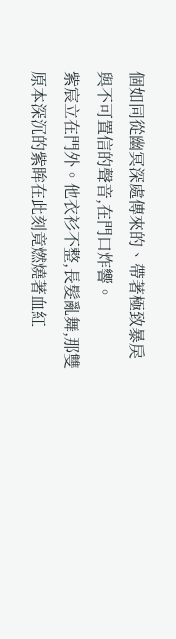個如同從幽冥深處傳來的、帶著極致暴戾與不可置信的聲音,在門口炸響。
紫宸立在門外。他衣衫不整,長髮亂舞,那雙原本深沉的紫眸在此刻竟燃燒著血紅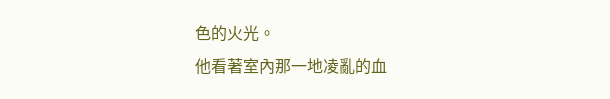色的火光。
他看著室內那一地凌亂的血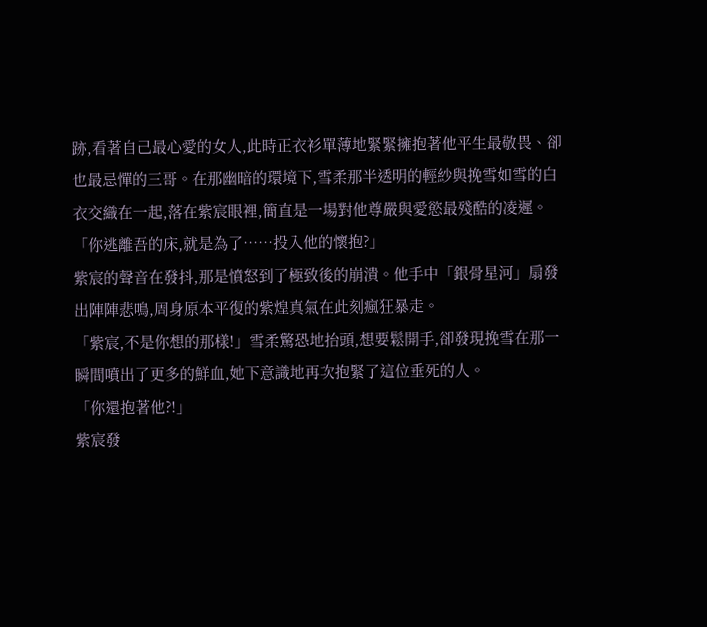跡,看著自己最心愛的女人,此時正衣衫單薄地緊緊擁抱著他平生最敬畏、卻也最忌憚的三哥。在那幽暗的環境下,雪柔那半透明的輕紗與挽雪如雪的白衣交織在一起,落在紫宸眼裡,簡直是一場對他尊嚴與愛慾最殘酷的凌遲。
「你逃離吾的床,就是為了……投入他的懷抱?」
紫宸的聲音在發抖,那是憤怒到了極致後的崩潰。他手中「銀骨星河」扇發出陣陣悲鳴,周身原本平復的紫煌真氣在此刻瘋狂暴走。
「紫宸,不是你想的那樣!」雪柔驚恐地抬頭,想要鬆開手,卻發現挽雪在那一瞬間噴出了更多的鮮血,她下意識地再次抱緊了這位垂死的人。
「你還抱著他?!」
紫宸發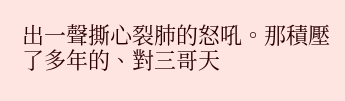出一聲撕心裂肺的怒吼。那積壓了多年的、對三哥天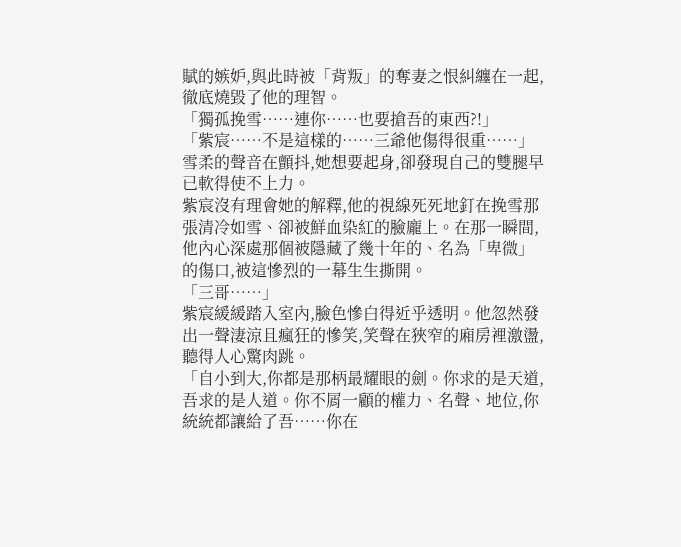賦的嫉妒,與此時被「背叛」的奪妻之恨糾纏在一起,徹底燒毀了他的理智。
「獨孤挽雪……連你……也要搶吾的東西?!」
「紫宸……不是這樣的……三爺他傷得很重……」雪柔的聲音在顫抖,她想要起身,卻發現自己的雙腿早已軟得使不上力。
紫宸沒有理會她的解釋,他的視線死死地釘在挽雪那張清冷如雪、卻被鮮血染紅的臉龐上。在那一瞬間,他內心深處那個被隱藏了幾十年的、名為「卑微」的傷口,被這慘烈的一幕生生撕開。
「三哥……」
紫宸緩緩踏入室內,臉色慘白得近乎透明。他忽然發出一聲淒涼且瘋狂的慘笑,笑聲在狹窄的廂房裡激盪,聽得人心驚肉跳。
「自小到大,你都是那柄最耀眼的劍。你求的是天道,吾求的是人道。你不屑一顧的權力、名聲、地位,你統統都讓給了吾……你在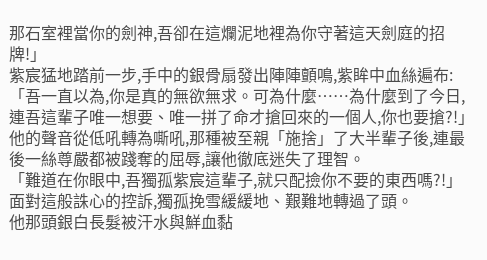那石室裡當你的劍神,吾卻在這爛泥地裡為你守著這天劍庭的招牌!」
紫宸猛地踏前一步,手中的銀骨扇發出陣陣顫鳴,紫眸中血絲遍布:
「吾一直以為,你是真的無欲無求。可為什麼……為什麼到了今日,連吾這輩子唯一想要、唯一拼了命才搶回來的一個人,你也要搶?!」
他的聲音從低吼轉為嘶吼,那種被至親「施捨」了大半輩子後,連最後一絲尊嚴都被踐奪的屈辱,讓他徹底迷失了理智。
「難道在你眼中,吾獨孤紫宸這輩子,就只配撿你不要的東西嗎?!」
面對這般誅心的控訴,獨孤挽雪緩緩地、艱難地轉過了頭。
他那頭銀白長髮被汗水與鮮血黏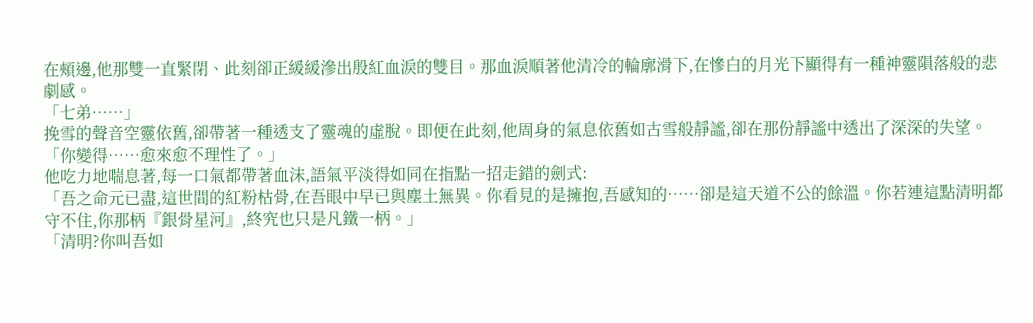在頰邊,他那雙一直緊閉、此刻卻正緩緩滲出殷紅血淚的雙目。那血淚順著他清冷的輪廓滑下,在慘白的月光下顯得有一種神靈隕落般的悲劇感。
「七弟……」
挽雪的聲音空靈依舊,卻帶著一種透支了靈魂的虛脫。即便在此刻,他周身的氣息依舊如古雪般靜謐,卻在那份靜謐中透出了深深的失望。
「你變得……愈來愈不理性了。」
他吃力地喘息著,每一口氣都帶著血沫,語氣平淡得如同在指點一招走錯的劍式:
「吾之命元已盡,這世間的紅粉枯骨,在吾眼中早已與塵土無異。你看見的是擁抱,吾感知的……卻是這天道不公的餘溫。你若連這點清明都守不住,你那柄『銀骨星河』,終究也只是凡鐵一柄。」
「清明?你叫吾如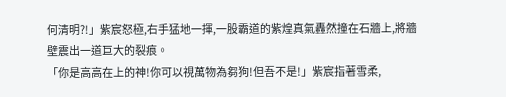何清明?!」紫宸怒極,右手猛地一揮,一股霸道的紫煌真氣轟然撞在石牆上,將牆壁震出一道巨大的裂痕。
「你是高高在上的神!你可以視萬物為芻狗!但吾不是!」紫宸指著雪柔,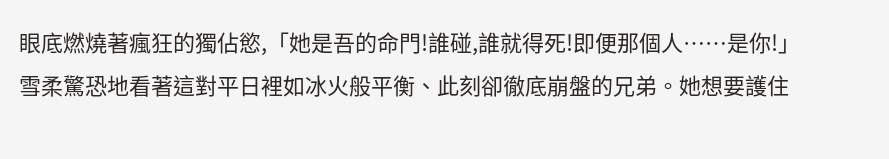眼底燃燒著瘋狂的獨佔慾,「她是吾的命門!誰碰,誰就得死!即便那個人……是你!」
雪柔驚恐地看著這對平日裡如冰火般平衡、此刻卻徹底崩盤的兄弟。她想要護住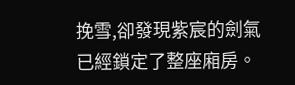挽雪,卻發現紫宸的劍氣已經鎖定了整座廂房。